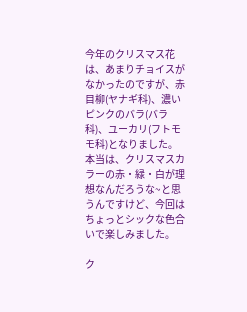今年のクリスマス花は、あまりチョイスがなかったのですが、赤目柳(ヤナギ科)、濃いピンクのバラ(バラ科)、ユーカリ(フトモモ科)となりました。本当は、クリスマスカラーの赤・緑・白が理想なんだろうな~と思うんですけど、今回はちょっとシックな色合いで楽しみました。

ク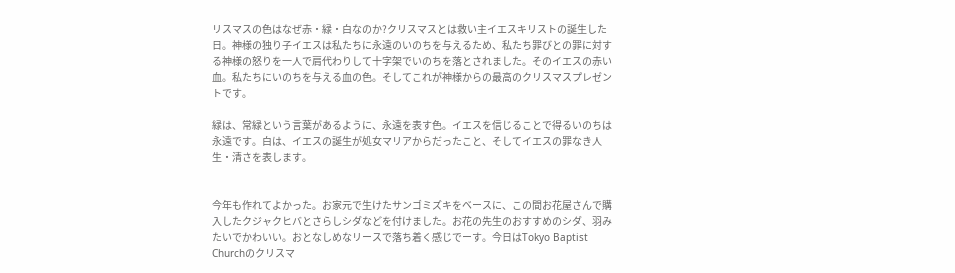リスマスの色はなぜ赤・緑・白なのか?クリスマスとは救い主イエスキリストの誕生した日。神様の独り子イエスは私たちに永遠のいのちを与えるため、私たち罪びとの罪に対する神様の怒りを一人で肩代わりして十字架でいのちを落とされました。そのイエスの赤い血。私たちにいのちを与える血の色。そしてこれが神様からの最高のクリスマスプレゼントです。

緑は、常緑という言葉があるように、永遠を表す色。イエスを信じることで得るいのちは永遠です。白は、イエスの誕生が処女マリアからだったこと、そしてイエスの罪なき人生・清さを表します。


今年も作れてよかった。お家元で生けたサンゴミズキをベースに、この間お花屋さんで購入したクジャクヒバとさらしシダなどを付けました。お花の先生のおすすめのシダ、羽みたいでかわいい。おとなしめなリースで落ち着く感じでーす。今日はTokyo Baptist Churchのクリスマ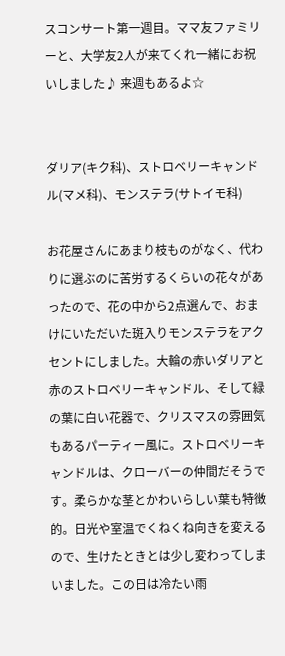スコンサート第一週目。ママ友ファミリーと、大学友2人が来てくれ一緒にお祝いしました♪ 来週もあるよ☆


ダリア(キク科)、ストロベリーキャンドル(マメ科)、モンステラ(サトイモ科)

お花屋さんにあまり枝ものがなく、代わりに選ぶのに苦労するくらいの花々があったので、花の中から2点選んで、おまけにいただいた斑入りモンステラをアクセントにしました。大輪の赤いダリアと赤のストロベリーキャンドル、そして緑の葉に白い花器で、クリスマスの雰囲気もあるパーティー風に。ストロベリーキャンドルは、クローバーの仲間だそうです。柔らかな茎とかわいらしい葉も特徴的。日光や室温でくねくね向きを変えるので、生けたときとは少し変わってしまいました。この日は冷たい雨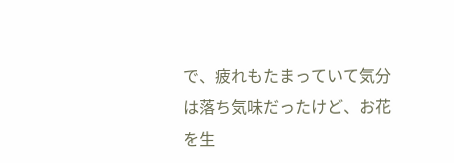で、疲れもたまっていて気分は落ち気味だったけど、お花を生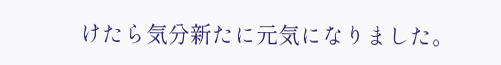けたら気分新たに元気になりました。